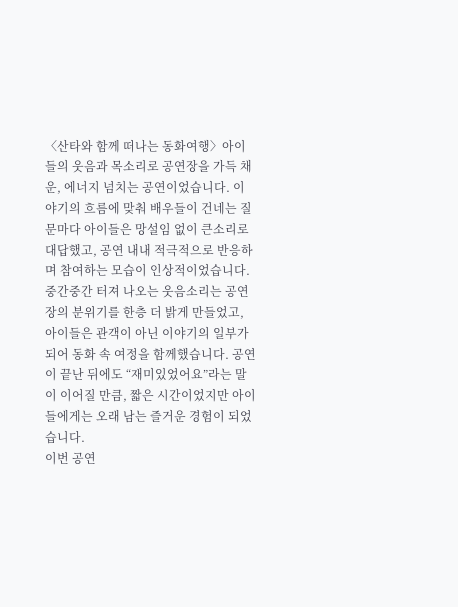〈산타와 함께 떠나는 동화여행〉아이들의 웃음과 목소리로 공연장을 가득 채운, 에너지 넘치는 공연이었습니다. 이야기의 흐름에 맞춰 배우들이 건네는 질문마다 아이들은 망설임 없이 큰소리로 대답했고, 공연 내내 적극적으로 반응하며 참여하는 모습이 인상적이었습니다.
중간중간 터져 나오는 웃음소리는 공연장의 분위기를 한층 더 밝게 만들었고, 아이들은 관객이 아닌 이야기의 일부가 되어 동화 속 여정을 함께했습니다. 공연이 끝난 뒤에도 “재미있었어요”라는 말이 이어질 만큼, 짧은 시간이었지만 아이들에게는 오래 남는 즐거운 경험이 되었습니다.
이번 공연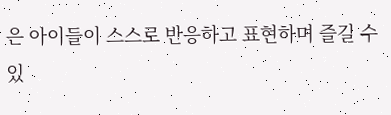은 아이들이 스스로 반응하고 표현하며 즐길 수 있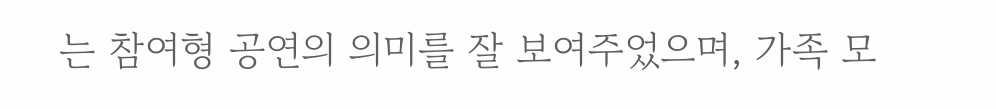는 참여형 공연의 의미를 잘 보여주었으며, 가족 모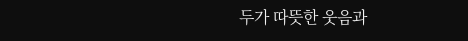두가 따뜻한 웃음과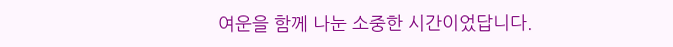여운을 함께 나눈 소중한 시간이었답니다.